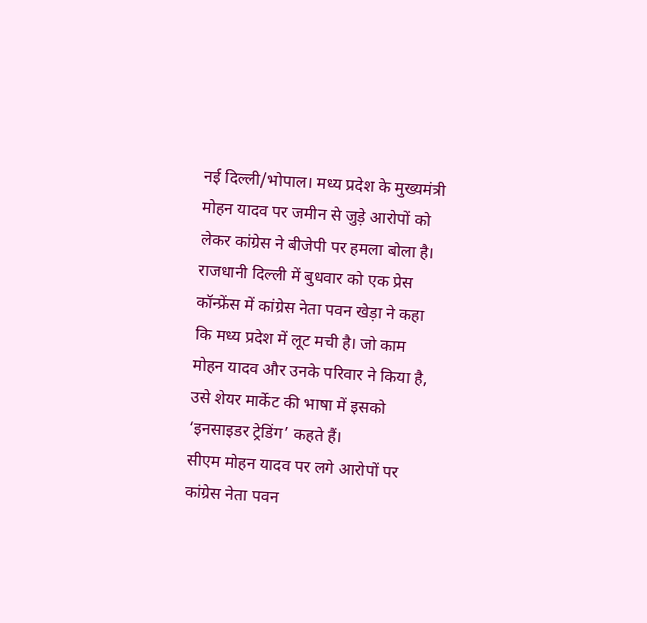नई दिल्ली/भोपाल। मध्य प्रदेश के मुख्यमंत्री मोहन यादव पर जमीन से जुड़े आरोपों को लेकर कांग्रेस ने बीजेपी पर हमला बोला है। राजधानी दिल्ली में बुधवार को एक प्रेस कॉन्फ्रेंस में कांग्रेस नेता पवन खेड़ा ने कहा कि मध्य प्रदेश में लूट मची है। जो काम मोहन यादव और उनके परिवार ने किया है, उसे शेयर मार्केट की भाषा में इसको ‘इनसाइडर ट्रेडिंग’ कहते हैं।
सीएम मोहन यादव पर लगे आरोपों पर कांग्रेस नेता पवन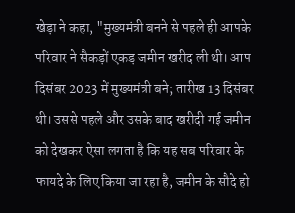खेड़ा ने कहा, "मुख्यमंत्री बनने से पहले ही आपके परिवार ने सैकड़ों एकड़ जमीन खरीद ली थी। आप दिसंबर 2023 में मुख्यमंत्री बने; तारीख 13 दिसंबर थी। उससे पहले और उसके बाद खरीदी गई जमीन को देखकर ऐसा लगता है कि यह सब परिवार के फायदे के लिए किया जा रहा है, जमीन के सौदे हो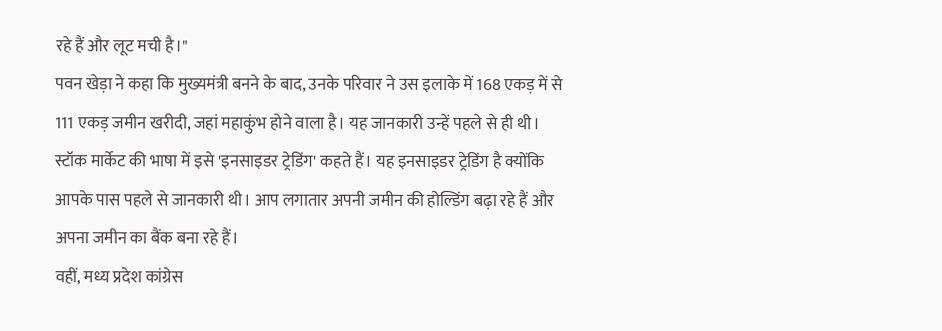रहे हैं और लूट मची है।"
पवन खेड़ा ने कहा कि मुख्यमंत्री बनने के बाद, उनके परिवार ने उस इलाके में 168 एकड़ में से 111 एकड़ जमीन खरीदी, जहां महाकुंभ होने वाला है। यह जानकारी उन्हें पहले से ही थी। स्टॉक मार्केट की भाषा में इसे 'इनसाइडर ट्रेडिंग' कहते हैं। यह इनसाइडर ट्रेडिंग है क्योंकि आपके पास पहले से जानकारी थी। आप लगातार अपनी जमीन की होल्डिंग बढ़ा रहे हैं और अपना जमीन का बैंक बना रहे हैं।
वहीं, मध्य प्रदेश कांग्रेस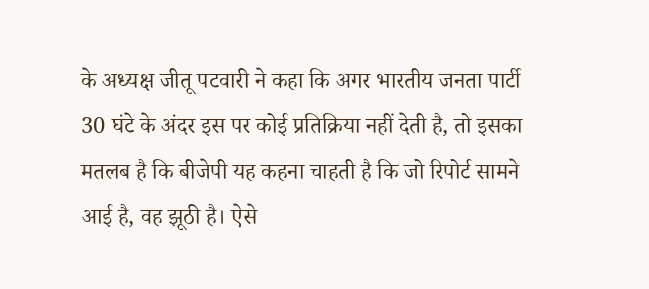के अध्यक्ष जीतू पटवारी ने कहा कि अगर भारतीय जनता पार्टी 30 घंटे के अंदर इस पर कोई प्रतिक्रिया नहीं देती है, तो इसका मतलब है कि बीजेपी यह कहना चाहती है कि जो रिपोर्ट सामने आई है, वह झूठी है। ऐसे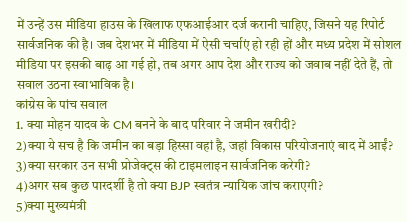में उन्हें उस मीडिया हाउस के खिलाफ एफआईआर दर्ज करानी चाहिए, जिसने यह रिपोर्ट सार्वजनिक की है। जब देशभर में मीडिया में ऐसी चर्चाएं हो रही हों और मध्य प्रदेश में सोशल मीडिया पर इसकी बाढ़ आ गई हो, तब अगर आप देश और राज्य को जवाब नहीं देते हैं, तो सवाल उठना स्वाभाविक है।
कांग्रेस के पांच सवाल
1. क्या मोहन यादव के CM बनने के बाद परिवार ने जमीन खरीदी?
2)क्या ये सच है कि जमीन का बड़ा हिस्सा वहां है, जहां विकास परियोजनाएं बाद में आईं?
3)क्या सरकार उन सभी प्रोजेक्ट्स की टाइमलाइन सार्वजनिक करेगी?
4)अगर सब कुछ पारदर्शी है तो क्या BJP स्वतंत्र न्यायिक जांच कराएगी?
5)क्या मुख्यमंत्री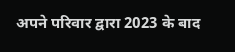अपने परिवार द्वारा 2023 के बाद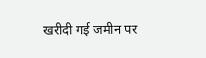खरीदी गई जमीन पर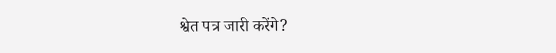श्वेत पत्र जारी करेंगे?